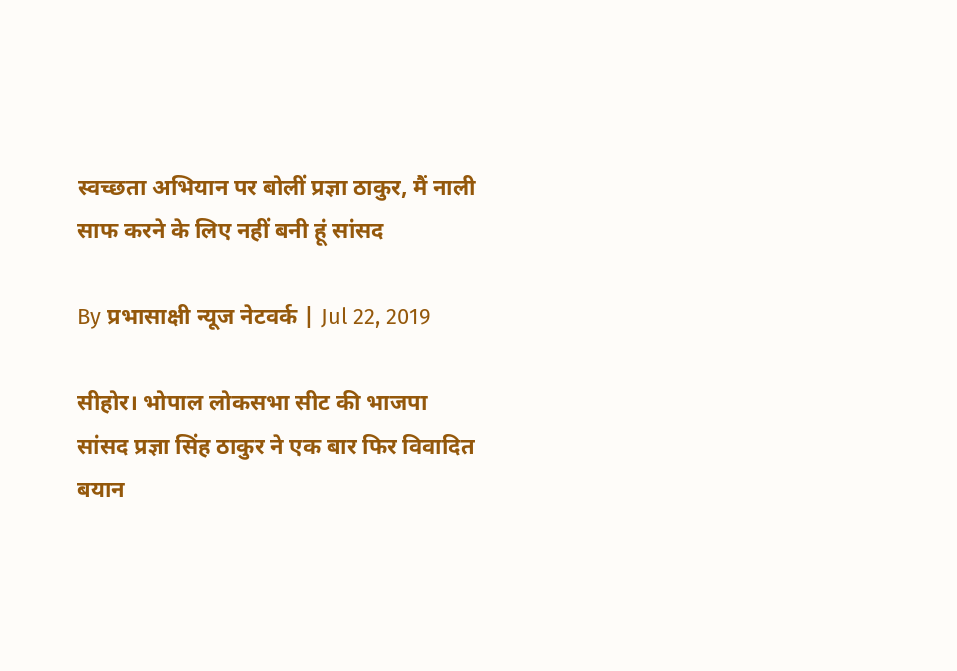स्वच्छता अभियान पर बोलीं प्रज्ञा ठाकुर, मैं नाली साफ करने के लिए नहीं बनी हूं सांसद

By प्रभासाक्षी न्यूज नेटवर्क | Jul 22, 2019

सीहोर। भोपाल लोकसभा सीट की भाजपा सांसद प्रज्ञा सिंह ठाकुर ने एक बार फिर विवादित बयान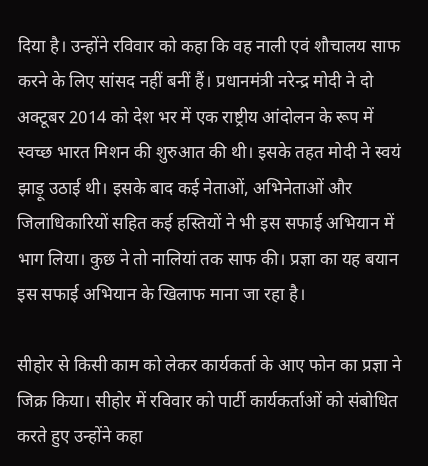दिया है। उन्होंने रविवार को कहा कि वह नाली एवं शौचालय साफ करने के लिए सांसद नहीं बनीं हैं। प्रधानमंत्री नरेन्द्र मोदी ने दो अक्टूबर 2014 को देश भर में एक राष्ट्रीय आंदोलन के रूप में स्वच्छ भारत मिशन की शुरुआत की थी। इसके तहत मोदी ने स्वयं झाड़ू उठाई थी। इसके बाद कई नेताओं, अभिनेताओं और जिलाधिकारियों सहित कई हस्तियों ने भी इस सफाई अभियान में भाग लिया। कुछ ने तो नालियां तक साफ की। प्रज्ञा का यह बयान इस सफाई अभियान के खिलाफ माना जा रहा है।

सीहोर से किसी काम को लेकर कार्यकर्ता के आए फोन का प्रज्ञा ने जिक्र किया। सीहोर में रविवार को पार्टी कार्यकर्ताओं को संबोधित करते हुए उन्होंने कहा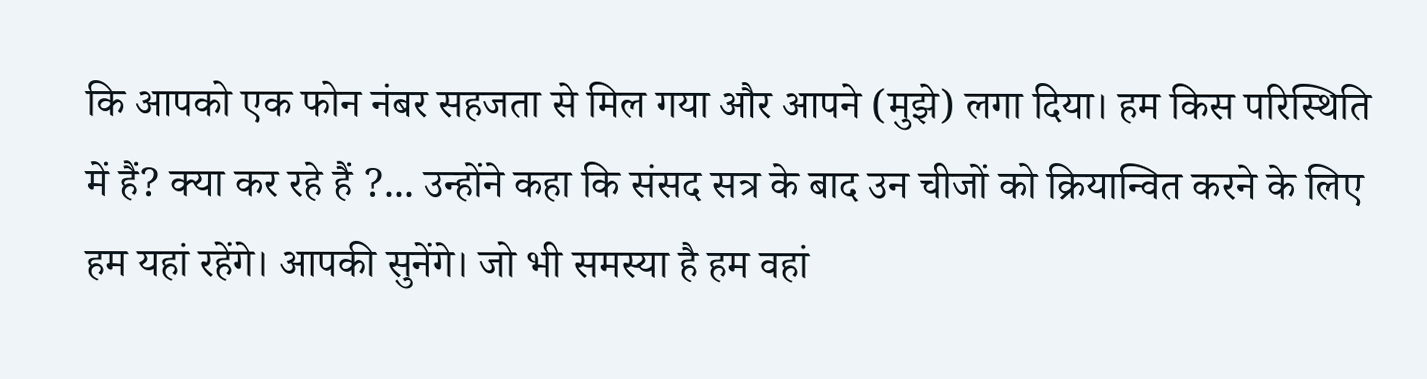कि आपको एक फोन नंबर सहजता से मिल गया और आपने (मुझे) लगा दिया। हम किस परिस्थिति में हैं? क्या कर रहे हैं ?... उन्होंने कहा कि संसद सत्र के बाद उन चीजों को क्रियान्वित करने के लिए हम यहां रहेंगे। आपकी सुनेंगे। जो भी समस्या है हम वहां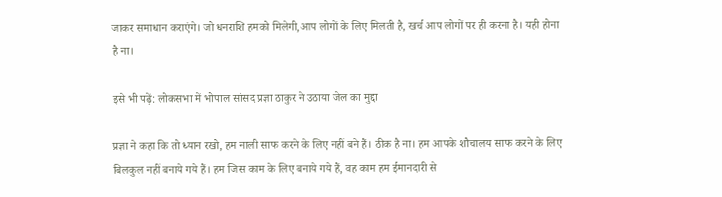जाकर समाधान कराएंगे। जो धनराशि हमको मिलेगी,आप लोगों के लिए मिलती है, खर्च आप लोगों पर ही करना है। यही होना है ना।

इसे भी पढ़ें: लोकसभा में भोपाल सांसद प्रज्ञा ठाकुर ने उठाया जेल का मुद्दा

प्रज्ञा ने कहा कि तो ध्यान रखो, हम नाली साफ करने के लिए नहीं बने हैं। ठीक है ना। हम आपके शौचालय साफ करने के लिए बिलकुल नहीं बनाये गये हैं। हम जिस काम के लिए बनाये गये हैं, वह काम हम ईमानदारी से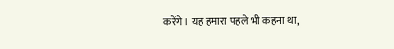करेंगे। यह हमारा पहले भी कहना था,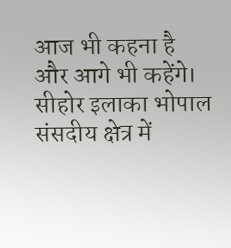आज भी कहना है और आगे भी कहेंगे। सीहोर इलाका भोपाल संसदीय क्षेत्र में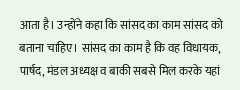आता है। उन्होंने कहा कि सांसद का काम सांसद को बताना चाहिए। सांसद का काम है कि वह विधायक, पार्षद, मंडल अध्यक्ष व बाकी सबसे मिल करके यहां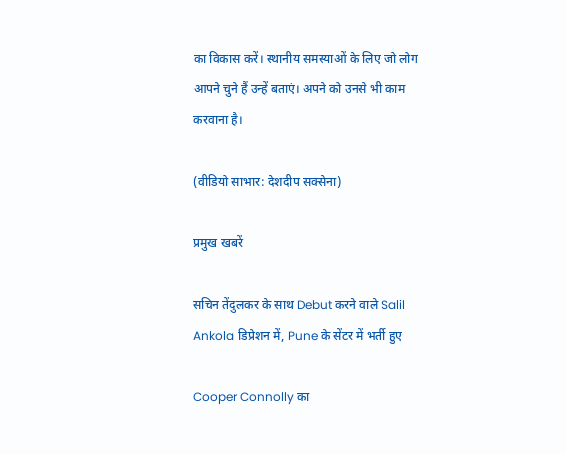का विकास करें। स्थानीय समस्याओं के लिए जो लोग आपने चुने हैं उन्हें बताएं। अपने को उनसे भी काम करवाना है।

(वीडियो साभार: देशदीप सक्सेना)

प्रमुख खबरें

सचिन तेंदुलकर के साथ Debut करने वाले Salil Ankola डिप्रेशन में, Pune के सेंटर में भर्ती हुए

Cooper Connolly का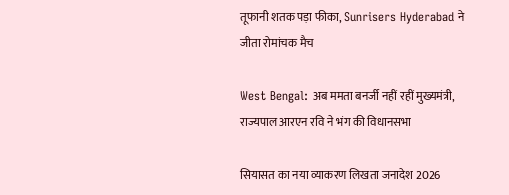तूफानी शतक पड़ा फीका, Sunrisers Hyderabad ने जीता रोमांचक मैच

West Bengal: अब ममता बनर्जी नहीं रहीं मुख्यमंत्री, राज्यपाल आरएन रवि ने भंग की विधानसभा

सियासत का नया व्याकरण लिखता जनादेश 2026